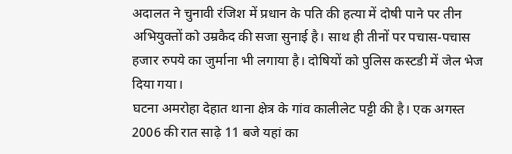अदालत ने चुनावी रंजिश में प्रधान के पति की हत्या में दोषी पाने पर तीन अभियुक्तों को उम्रकैद की सजा सुनाई है। साथ ही तीनों पर पचास-पचास हजार रुपये का जुर्माना भी लगाया है। दोषियों को पुलिस कस्टडी में जेल भेज दिया गया।
घटना अमरोहा देहात थाना क्षेत्र के गांव कालीलेट पट्टी की है। एक अगस्त 2006 की रात साढ़े 11 बजे यहां का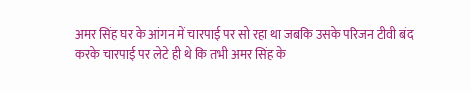अमर सिंह घर के आंगन में चारपाई पर सो रहा था जबकि उसके परिजन टीवी बंद करके चारपाई पर लेटे ही थे कि तभी अमर सिंह के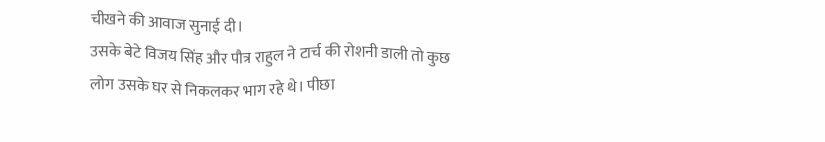चीखने की आवाज सुनाई दी।
उसके बेटे विजय सिंह और पौत्र राहुल ने टार्च की रोशनी डाली तो कुछ लोग उसके घर से निकलकर भाग रहे थे। पीछा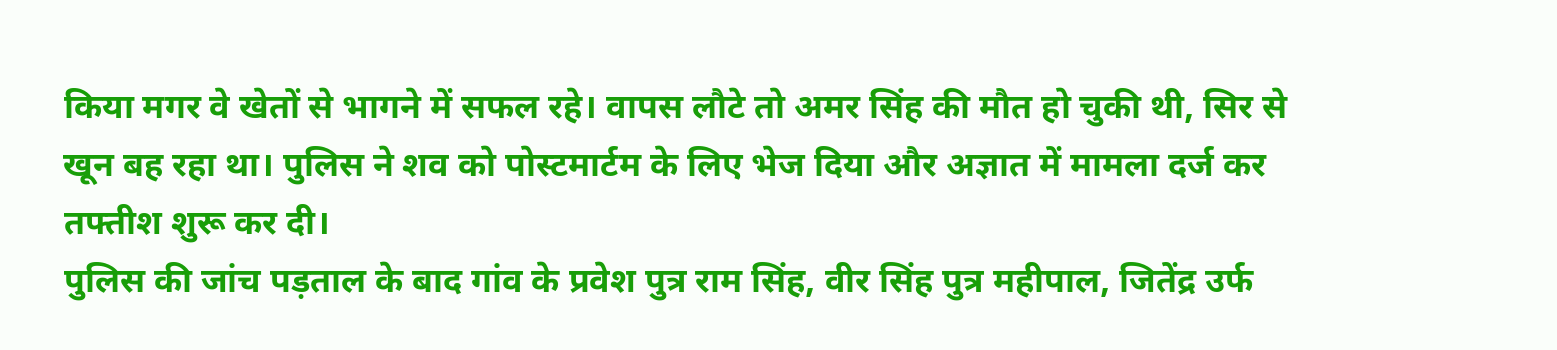किया मगर वे खेतों से भागने में सफल रहे। वापस लौटे तो अमर सिंह की मौत हो चुकी थी, सिर से खून बह रहा था। पुलिस ने शव को पोस्टमार्टम के लिए भेज दिया और अज्ञात में मामला दर्ज कर तफ्तीश शुरू कर दी।
पुलिस की जांच पड़ताल के बाद गांव के प्रवेश पुत्र राम सिंह, वीर सिंह पुत्र महीपाल, जितेंद्र उर्फ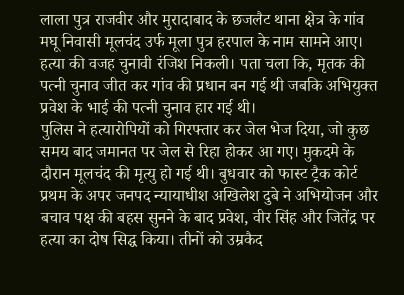लाला पुत्र राजवीर और मुरादाबाद के छजलैट थाना क्षेत्र के गांव मघू निवासी मूलचंद उर्फ मूला पुत्र हरपाल के नाम सामने आए। हत्या की वजह चुनावी रंजिश निकली। पता चला कि, मृतक की पत्नी चुनाव जीत कर गांव की प्रधान बन गई थी जबकि अभियुक्त प्रवेश के भाई की पत्नी चुनाव हार गई थी।
पुलिस ने हत्यारोपियों को गिरफ्तार कर जेल भेज दिया, जो कुछ समय बाद जमानत पर जेल से रिहा होकर आ गए। मुकदमे के दौरान मूलचंद की मृत्यु हो गई थी। बुधवार को फास्ट ट्रैक कोर्ट प्रथम के अपर जनपद न्यायाधीश अखिलेश दुबे ने अभियोजन और बचाव पक्ष की बहस सुनने के बाद प्रवेश, वीर सिंह और जितेंद्र पर हत्या का दोष सिद्घ किया। तीनों को उम्रकैद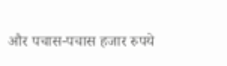और पचास-पचास हजार रुपये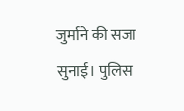जुर्माने की सजा सुनाई। पुलिस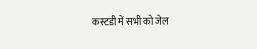कस्टडी में सभी को जेल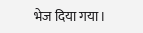भेज दिया गया।